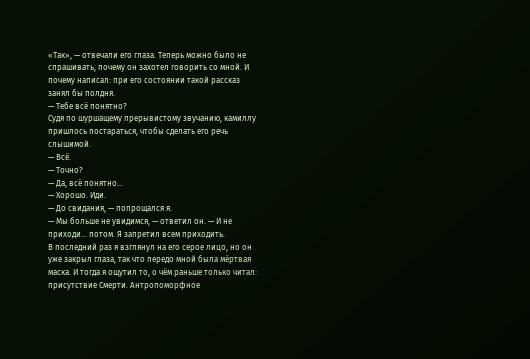«Так», — отвечали его глаза. Теперь можно было не спрашивать, почему он захотел говорить со мной. И почему написал: при его состоянии такой рассказ занял бы полдня.
— Тебе всё понятно?
Судя по шуршащему прерывистому звучанию, камиллу пришлось постараться, чтобы сделать его речь слышимой.
— Всё.
— Точно?
— Да, всё понятно…
— Хорошо. Иди.
— До свидания, — попрощался я.
— Мы больше не увидимся, — ответил он. — И не приходи… потом. Я запретил всем приходить.
В последний раз я взглянул на его серое лицо, но он уже закрыл глаза, так что передо мной была мёртвая маска. И тогда я ощутил то, о чём раньше только читал: присутствие Смерти. Антропоморфное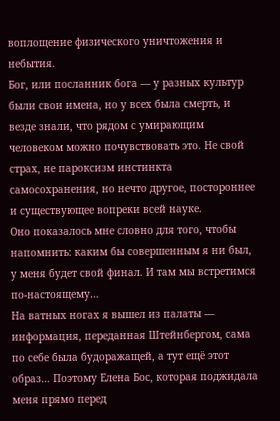воплощение физического уничтожения и небытия.
Бог, или посланник бога — у разных культур были свои имена, но у всех была смерть, и везде знали, что рядом с умирающим человеком можно почувствовать это. Не свой страх, не пароксизм инстинкта самосохранения, но нечто другое, постороннее и существующее вопреки всей науке.
Оно показалось мне словно для того, чтобы напомнить: каким бы совершенным я ни был, у меня будет свой финал. И там мы встретимся по-настоящему…
На ватных ногах я вышел из палаты — информация, переданная Штейнбергом, сама по себе была будоражащей, а тут ещё этот образ… Поэтому Елена Бос, которая поджидала меня прямо перед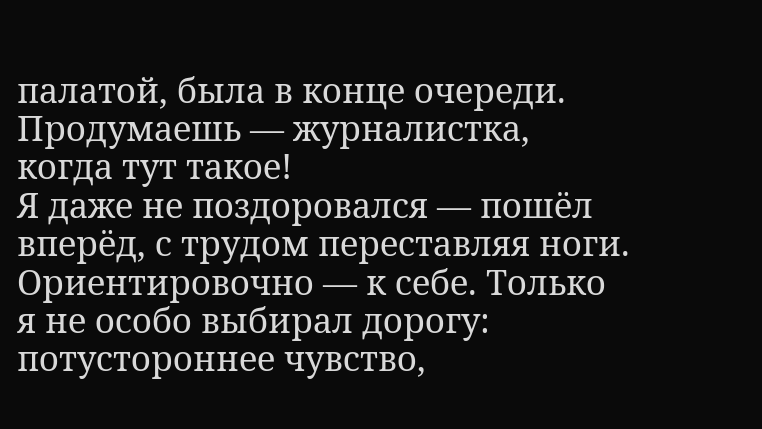палатой, была в конце очереди. Продумаешь — журналистка, когда тут такое!
Я даже не поздоровался — пошёл вперёд, с трудом переставляя ноги. Ориентировочно — к себе. Только я не особо выбирал дорогу: потустороннее чувство,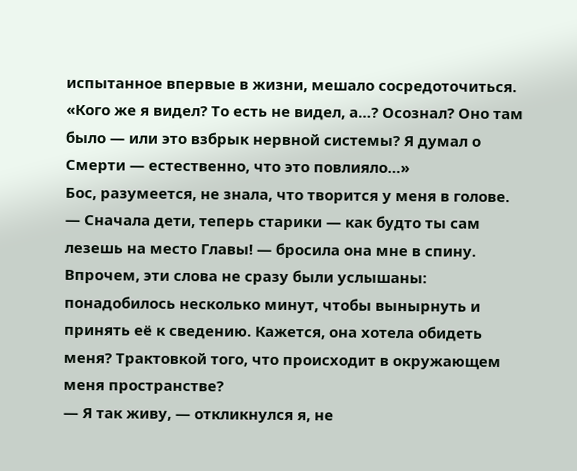испытанное впервые в жизни, мешало сосредоточиться. «Кого же я видел? То есть не видел, а…? Осознал? Оно там было — или это взбрык нервной системы? Я думал о Смерти — естественно, что это повлияло…»
Бос, разумеется, не знала, что творится у меня в голове.
— Сначала дети, теперь старики — как будто ты сам лезешь на место Главы! — бросила она мне в спину.
Впрочем, эти слова не сразу были услышаны: понадобилось несколько минут, чтобы вынырнуть и принять её к сведению. Кажется, она хотела обидеть меня? Трактовкой того, что происходит в окружающем меня пространстве?
— Я так живу, — откликнулся я, не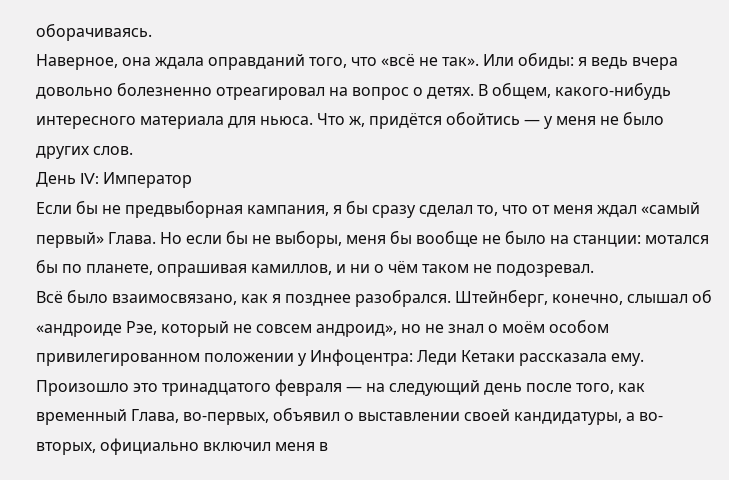оборачиваясь.
Наверное, она ждала оправданий того, что «всё не так». Или обиды: я ведь вчера довольно болезненно отреагировал на вопрос о детях. В общем, какого-нибудь интересного материала для ньюса. Что ж, придётся обойтись — у меня не было других слов.
День IV: Император
Если бы не предвыборная кампания, я бы сразу сделал то, что от меня ждал «самый первый» Глава. Но если бы не выборы, меня бы вообще не было на станции: мотался бы по планете, опрашивая камиллов, и ни о чём таком не подозревал.
Всё было взаимосвязано, как я позднее разобрался. Штейнберг, конечно, слышал об «андроиде Рэе, который не совсем андроид», но не знал о моём особом привилегированном положении у Инфоцентра: Леди Кетаки рассказала ему. Произошло это тринадцатого февраля — на следующий день после того, как временный Глава, во-первых, объявил о выставлении своей кандидатуры, а во-вторых, официально включил меня в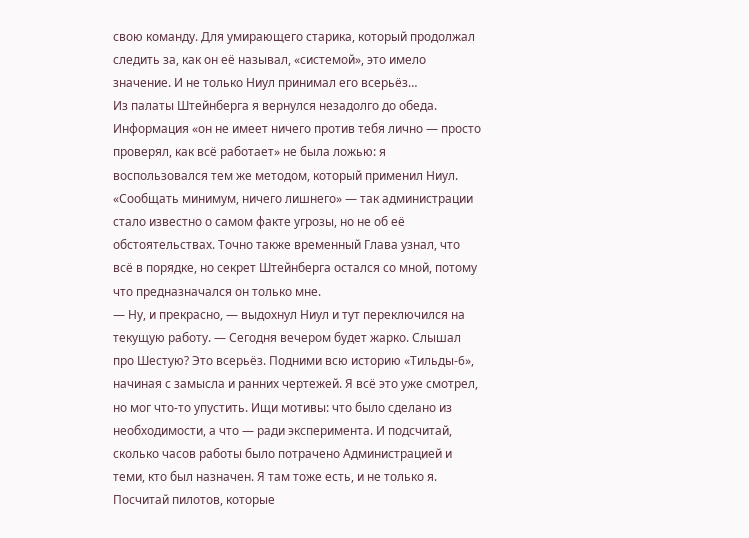свою команду. Для умирающего старика, который продолжал следить за, как он её называл, «системой», это имело значение. И не только Ниул принимал его всерьёз…
Из палаты Штейнберга я вернулся незадолго до обеда. Информация «он не имеет ничего против тебя лично — просто проверял, как всё работает» не была ложью: я воспользовался тем же методом, который применил Ниул. «Сообщать минимум, ничего лишнего» — так администрации стало известно о самом факте угрозы, но не об её обстоятельствах. Точно также временный Глава узнал, что всё в порядке, но секрет Штейнберга остался со мной, потому что предназначался он только мне.
— Ну, и прекрасно, — выдохнул Ниул и тут переключился на текущую работу. — Сегодня вечером будет жарко. Слышал про Шестую? Это всерьёз. Подними всю историю «Тильды-6», начиная с замысла и ранних чертежей. Я всё это уже смотрел, но мог что-то упустить. Ищи мотивы: что было сделано из необходимости, а что — ради эксперимента. И подсчитай, сколько часов работы было потрачено Администрацией и теми, кто был назначен. Я там тоже есть, и не только я. Посчитай пилотов, которые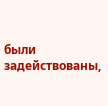были задействованы,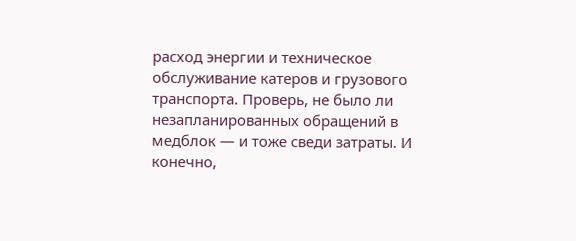расход энергии и техническое обслуживание катеров и грузового транспорта. Проверь, не было ли незапланированных обращений в медблок — и тоже сведи затраты. И конечно,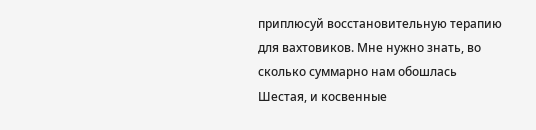приплюсуй восстановительную терапию для вахтовиков. Мне нужно знать, во сколько суммарно нам обошлась Шестая, и косвенные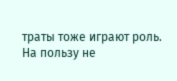траты тоже играют роль. На пользу не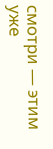смотри — этим уже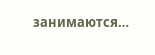занимаются…